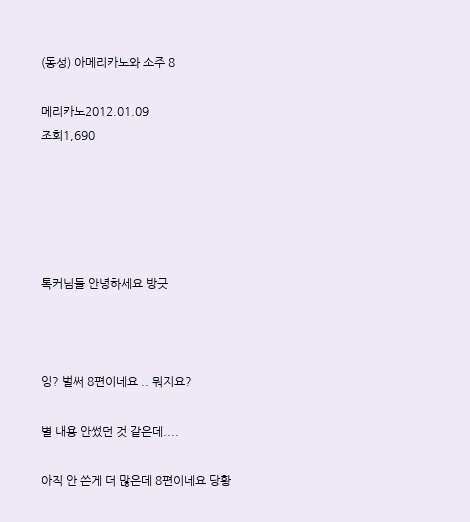(동성) 아메리카노와 소주 8

메리카노2012.01.09
조회1,690





톡커님들 안녕하세요 방긋



잉? 벌써 8편이네요 .. 뭐지요?

별 내용 안썼던 것 같은데....

아직 안 쓴게 더 많은데 8편이네요 당황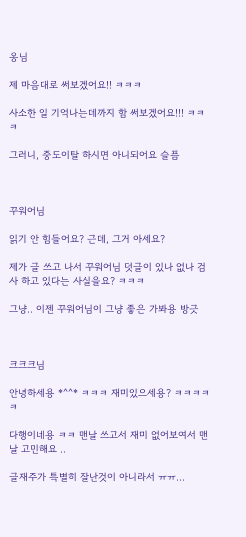옹님

제 마음대로 써보겠어요!! ㅋㅋㅋ

사소한 일 기억나는데까지 함 써보겠어요!!! ㅋㅋㅋ

그러니, 중도이탈 하시면 아니되어요 슬픔



꾸워어님

읽기 안 힘들어요? 근데, 그거 아세요?

제가 글 쓰고 나서 꾸워어님 덧글이 있나 없나 검사 하고 있다는 사실을요? ㅋㅋㅋ

그냥.. 이젠 꾸워어님이 그냥 좋은 가봐용 방긋



크크크님

안녕하세용 *^^* ㅋㅋㅋ 재미있으세용? ㅋㅋㅋㅋㅋ

다행이네용 ㅋㅋ 맨날 쓰고서 재미 없어보여서 맨날 고민해요 ..

글재주가 특별히 잘난것이 아니라서 ㅠㅠ...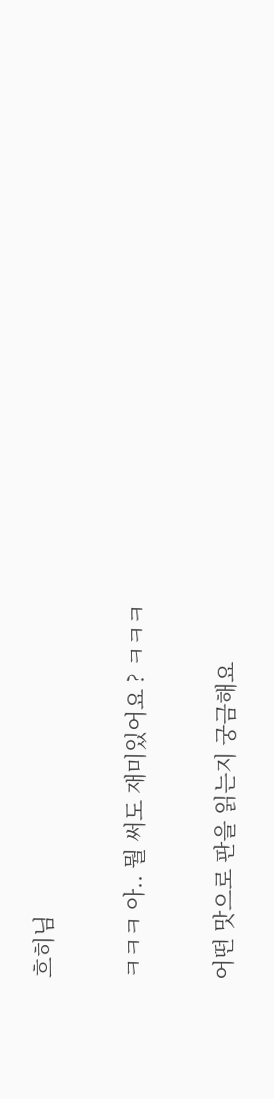흐히님

ㅋㅋㅋ 아.. 뭘 써도 재미있어요 ? ㅋㅋㅋ

어떤 맛으로 판을 읽는지 궁금해요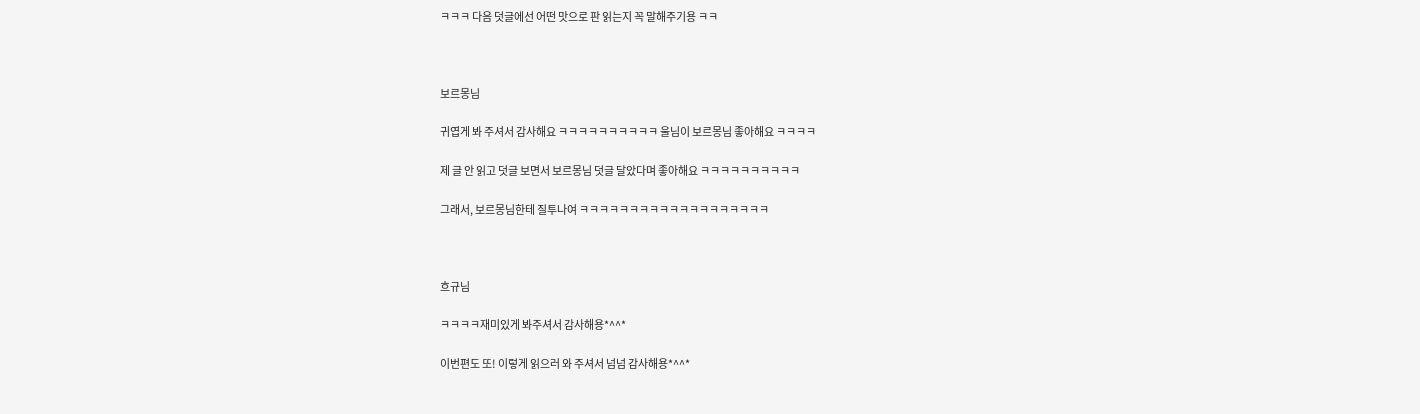ㅋㅋㅋ 다음 덧글에선 어떤 맛으로 판 읽는지 꼭 말해주기용 ㅋㅋ



보르몽님

귀엽게 봐 주셔서 감사해요 ㅋㅋㅋㅋㅋㅋㅋㅋㅋㅋ 울님이 보르몽님 좋아해요 ㅋㅋㅋㅋ

제 글 안 읽고 덧글 보면서 보르몽님 덧글 달았다며 좋아해요 ㅋㅋㅋㅋㅋㅋㅋㅋㅋㅋ

그래서, 보르몽님한테 질투나여 ㅋㅋㅋㅋㅋㅋㅋㅋㅋㅋㅋㅋㅋㅋㅋㅋㅋㅋㅋ



흐규님

ㅋㅋㅋㅋ재미있게 봐주셔서 감사해용*^^*

이번편도 또! 이렇게 읽으러 와 주셔서 넘넘 감사해용*^^*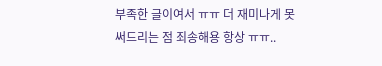부족한 글이여서 ㅠㅠ 더 재미나게 못 써드리는 점 죄송해용 항상 ㅠㅠ..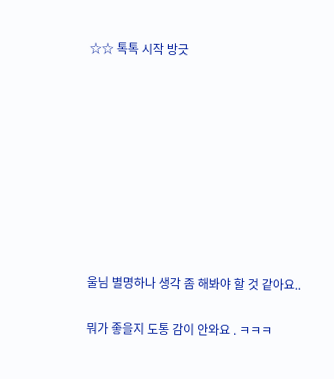☆☆ 톡톡 시작 방긋









울님 별명하나 생각 좀 해봐야 할 것 같아요..

뭐가 좋을지 도통 감이 안와요 . ㅋㅋㅋ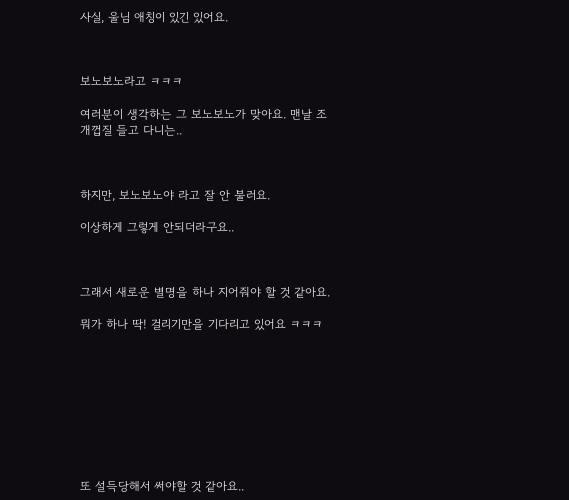사실, 울님 애칭이 있긴 있어요.



보노보노라고 ㅋㅋㅋ

여러분이 생각하는 그 보노보노가 맞아요. 맨날 조개껍질 들고 다니는..



하지만, 보노보노야 라고 잘 안 불러요.

이상하게 그렇게 안되더라구요..



그래서 새로운 별명을 하나 지어줘야 할 것 같아요.

뭐가 하나 딱! 걸리기만을 기다리고 있어요 ㅋㅋㅋ









또 설득당해서 써야할 것 같아요..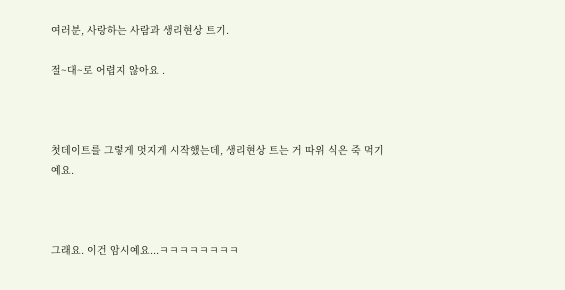여러분, 사랑하는 사람과 생리현상 트기.

절~대~로 어렵지 않아요 .



첫데이트를 그렇게 멋지게 시작했는데, 생리현상 트는 거 따위 식은 죽 먹기예요.



그래요. 이건 암시예요...ㅋㅋㅋㅋㅋㅋㅋㅋ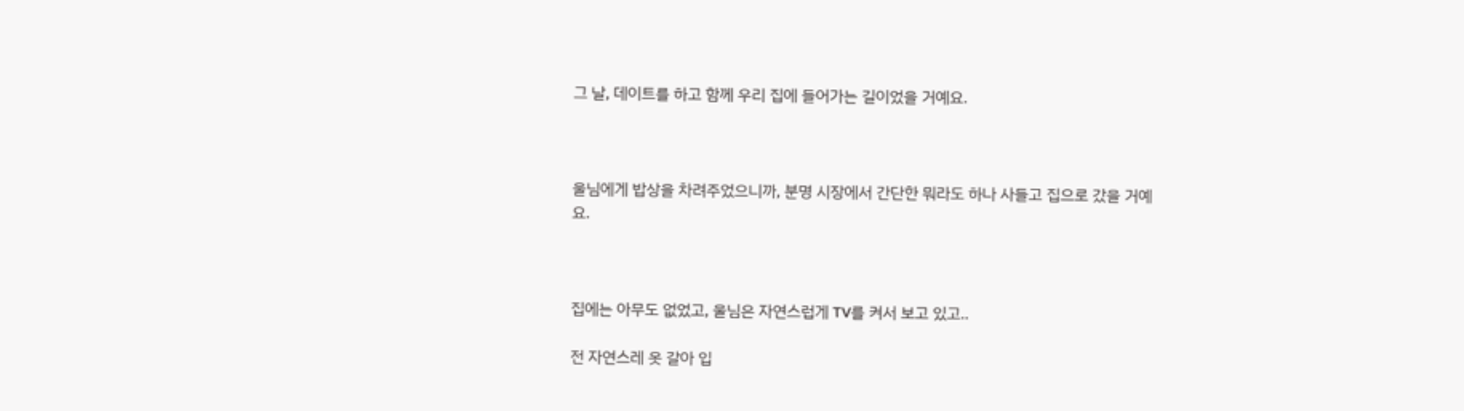그 날, 데이트를 하고 함께 우리 집에 들어가는 길이었을 거예요.



울님에게 밥상을 차려주었으니까, 분명 시장에서 간단한 뭐라도 하나 사들고 집으로 갔을 거예요.



집에는 아무도 없었고, 울님은 자연스럽게 TV를 켜서 보고 있고..

전 자연스레 옷 갈아 입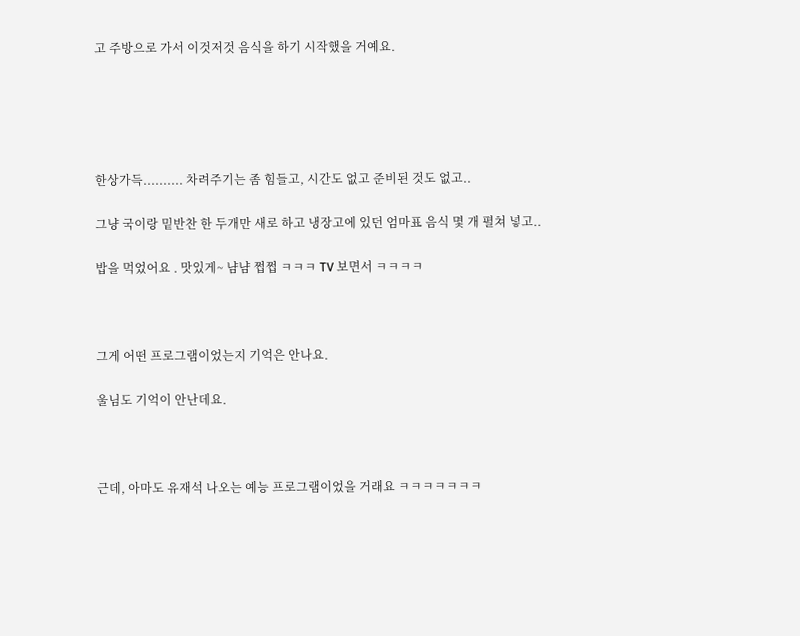고 주방으로 가서 이것저것 음식을 하기 시작했을 거예요.





한상가득.......... 차려주기는 좀 힘들고, 시간도 없고 준비된 것도 없고..

그냥 국이랑 밑반찬 한 두개만 새로 하고 냉장고에 있던 엄마표 음식 몇 개 펼쳐 넣고..

밥을 먹었어요 . 맛있게~ 냠냠 쩝쩝 ㅋㅋㅋ TV 보면서 ㅋㅋㅋㅋ



그게 어떤 프로그램이었는지 기억은 안나요.

울님도 기억이 안난데요.



근데, 아마도 유재석 나오는 예능 프로그램이었을 거래요 ㅋㅋㅋㅋㅋㅋㅋ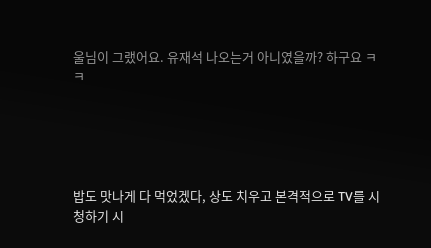울님이 그랬어요. 유재석 나오는거 아니였을까? 하구요 ㅋㅋ





밥도 맛나게 다 먹었겠다, 상도 치우고 본격적으로 TV를 시청하기 시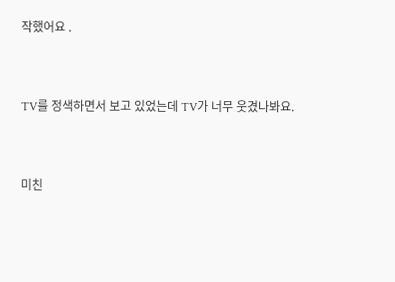작했어요 .



TV를 정색하면서 보고 있었는데 TV가 너무 웃겼나봐요.



미친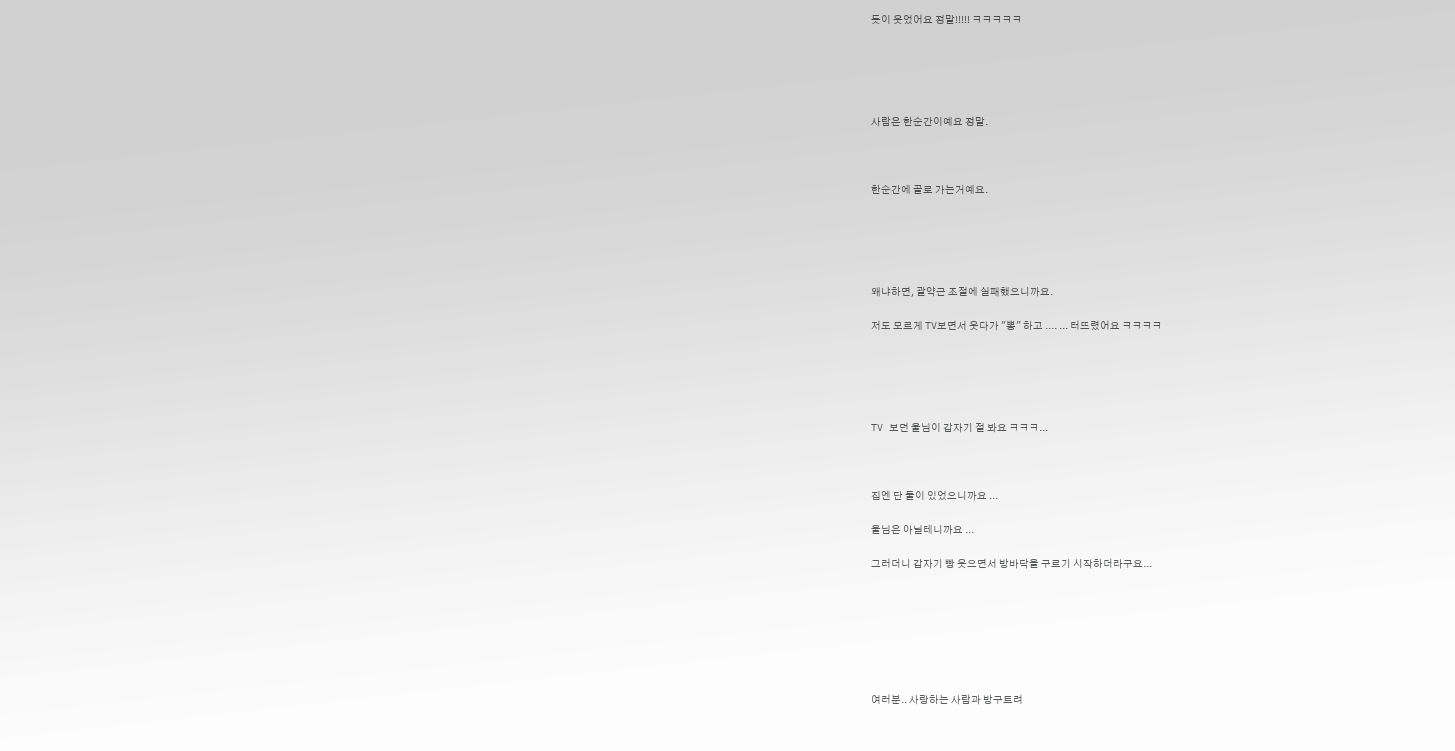듯이 웃었어요 정말!!!!! ㅋㅋㅋㅋㅋ





사람은 한순간이예요 정말.



한순간에 골로 가는거예요.





왜냐하면, 괄약근 조절에 실패했으니까요.

저도 모르게 TV보면서 웃다가 "뽕" 하고 .... ... 터뜨렸어요 ㅋㅋㅋㅋ





TV 보던 울님이 갑자기 절 봐요 ㅋㅋㅋ...



집엔 단 둘이 있었으니까요 ...

울님은 아닐테니까요 ...

그러더니 갑자기 빵 웃으면서 방바닥을 구르기 시작하더라구요...







여러분.. 사랑하는 사람과 방구트려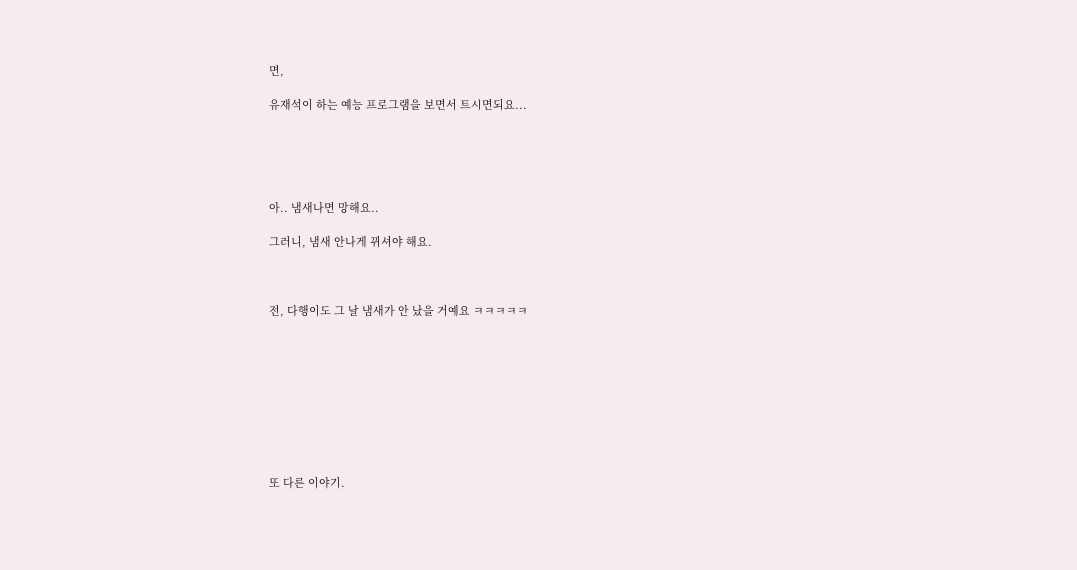면,

유재석이 하는 예능 프로그램을 보면서 트시면되요...





아.. 냄새나면 망해요..

그러니, 냄새 안나게 뀌셔야 해요.



전, 다행이도 그 날 냄새가 안 났을 거예요 ㅋㅋㅋㅋㅋ









또 다른 이야기.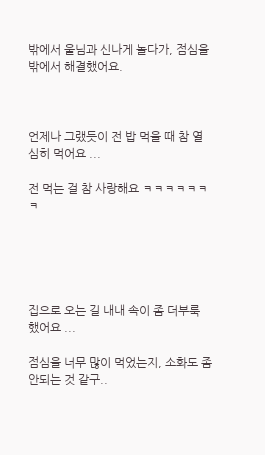밖에서 울님과 신나게 놀다가, 점심을 밖에서 해결했어요.



언제나 그랬듯이 전 밥 먹을 때 참 열심히 먹어요 ...

전 먹는 걸 참 사랑해요 ㅋㅋㅋㅋㅋㅋㅋ





집으로 오는 길 내내 속이 좀 더부룩 했어요 ...

점심을 너무 많이 먹었는지, 소화도 좀 안되는 것 같구..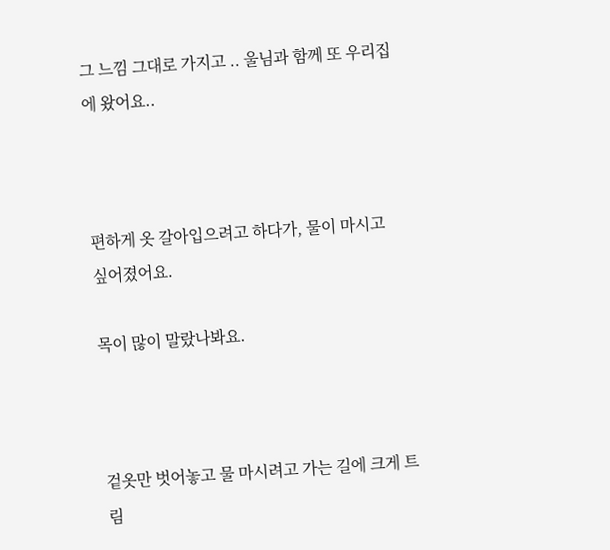그 느낌 그대로 가지고 .. 울님과 함께 또 우리집에 왔어요..



편하게 옷 갈아입으려고 하다가, 물이 마시고 싶어졌어요.

목이 많이 말랐나봐요.



겉옷만 벗어놓고 물 마시려고 가는 길에 크게 트림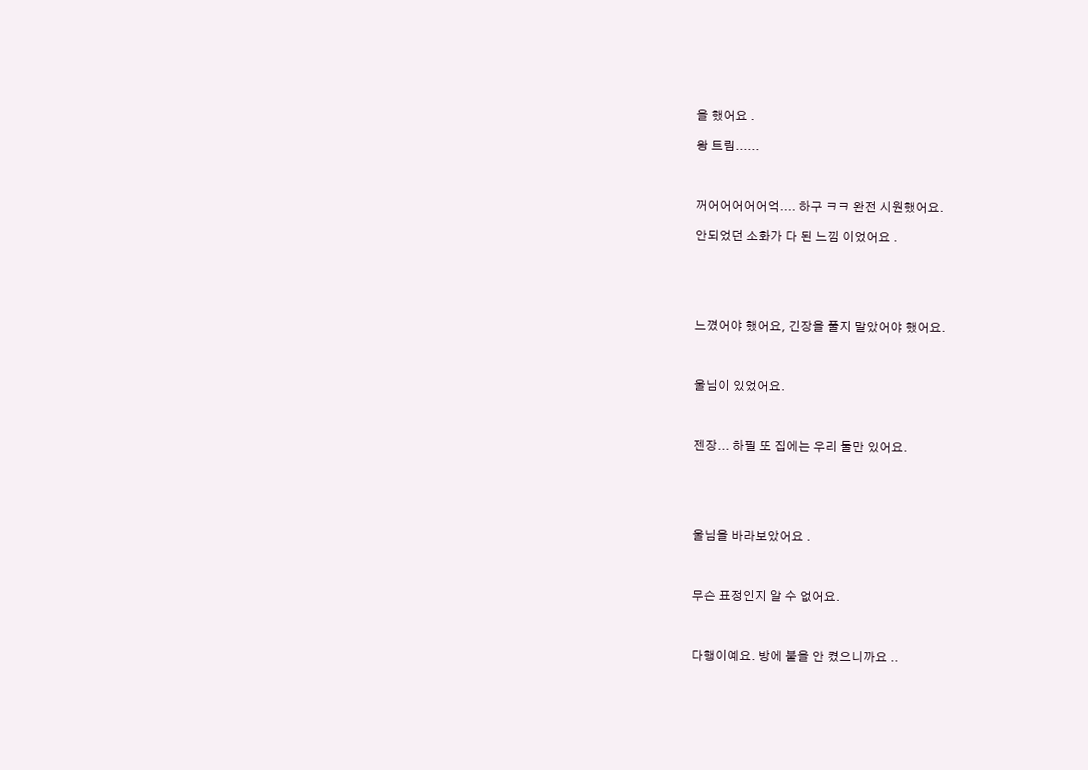을 했어요 .

왕 트림......



꺼어어어어어억.... 하구 ㅋㅋ 완전 시원했어요.

안되었던 소화가 다 된 느낌 이었어요 .





느꼈어야 했어요, 긴장을 풀지 말았어야 했어요.



울님이 있었어요.



젠장... 하필 또 집에는 우리 둘만 있어요.





울님을 바라보았어요 .



무슨 표정인지 알 수 없어요.



다행이예요. 방에 불을 안 켰으니까요 ..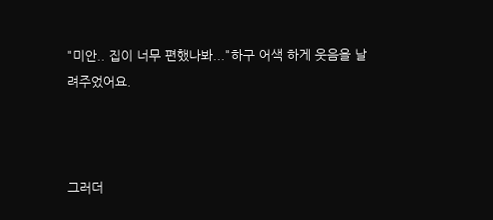"미안.. 집이 너무 편했나봐..."하구 어색 하게 웃음을 날려주었어요.



그러더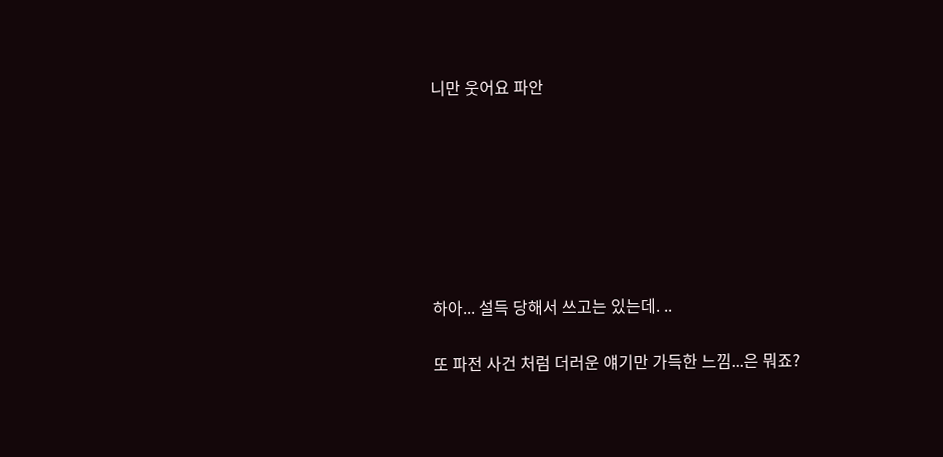니만 웃어요 파안







하아... 설득 당해서 쓰고는 있는데. ..

또 파전 사건 처럼 더러운 얘기만 가득한 느낌...은 뭐죠?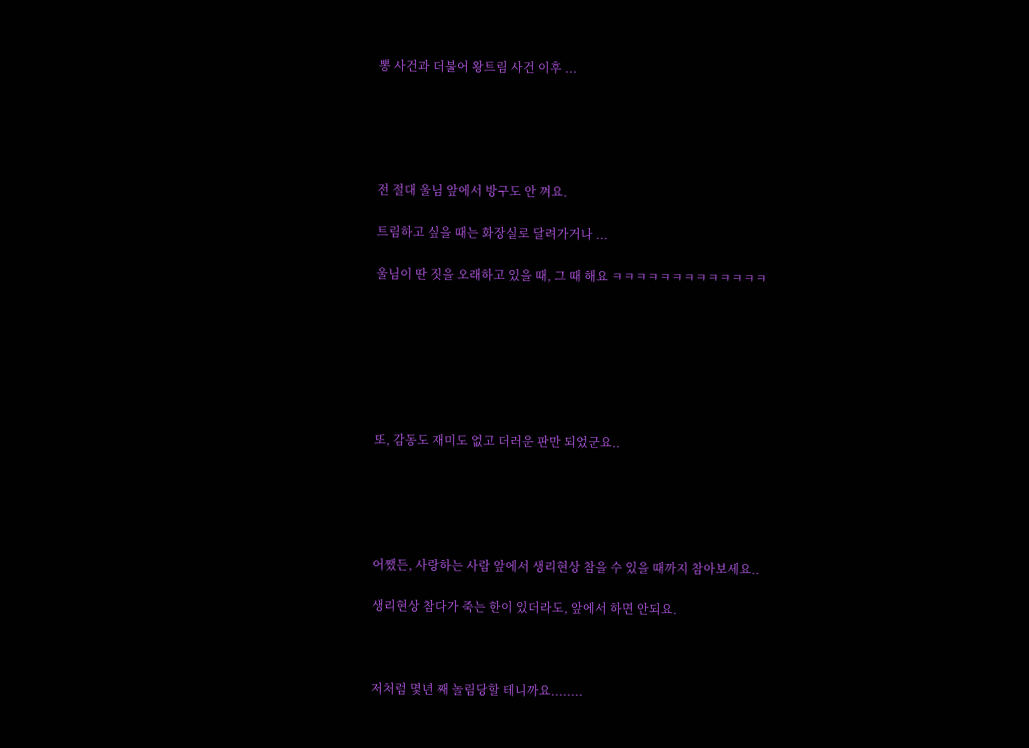뽕 사건과 더불어 왕트림 사건 이후 ...





전 절대 울님 앞에서 방구도 안 껴요.

트림하고 싶을 때는 화장실로 달려가거나 ...

울님이 딴 짓을 오래하고 있을 때, 그 때 해요 ㅋㅋㅋㅋㅋㅋㅋㅋㅋㅋㅋㅋㅋ







또, 감동도 재미도 없고 더러운 판만 되었군요..





어쨌든, 사랑하는 사람 앞에서 생리현상 참을 수 있을 때까지 참아보세요..

생리현상 참다가 죽는 한이 있더라도, 앞에서 하면 안되요.



저처럼 몇년 째 놀림당할 테니까요........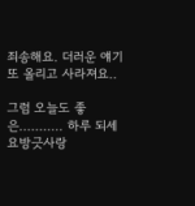죄송해요. 더러운 얘기 또 올리고 사라져요..

그럼 오늘도 좋은........... 하루 되세요방긋사랑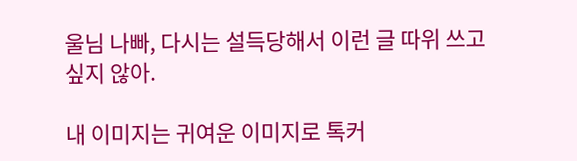울님 나빠, 다시는 설득당해서 이런 글 따위 쓰고 싶지 않아.

내 이미지는 귀여운 이미지로 톡커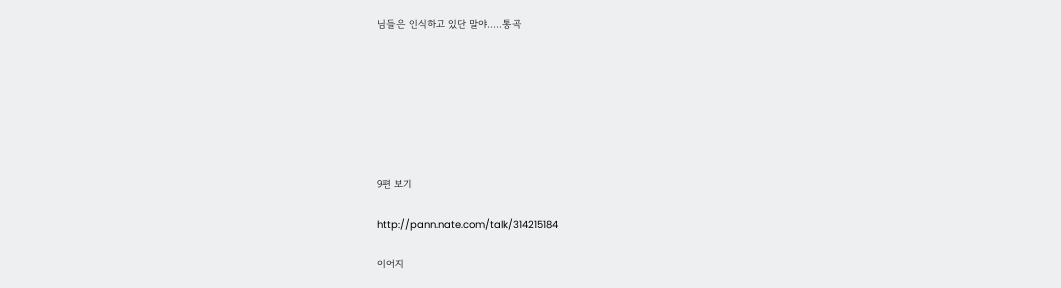님들은 인식하고 있단 말야.....통곡







9편 보기

http://pann.nate.com/talk/314215184

이어지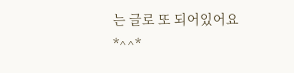는 글로 또 되어있어요 *^^*